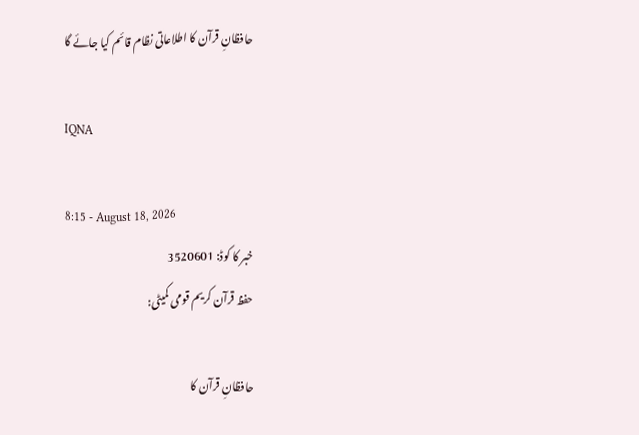حافظانِ قرآن کا اطلاعاتی نظام قائم کیا جائے گا

IQNA

8:15 - August 18, 2026
خبر کا کوڈ: 3520601
حفظ قرآن کریم قومی کمیٹی:

حافظانِ قرآن کا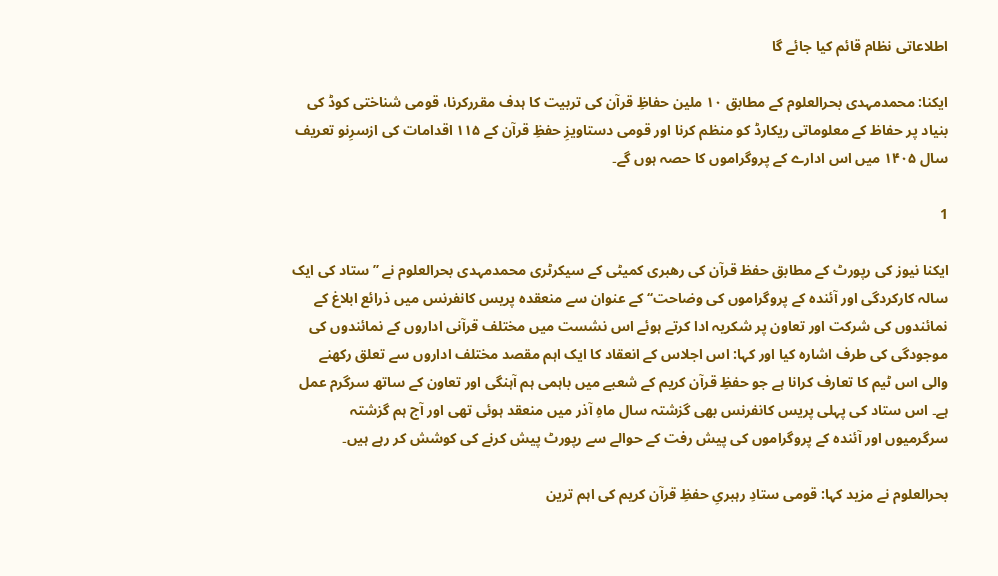اطلاعاتی نظام قائم کیا جائے گا

ایکنا: محمدمہدی بحرالعلوم کے مطابق ۱۰ ملین حفاظِ قرآن کی تربیت کا ہدف مقررکرنا، قومی شناختی کوڈ کی بنیاد پر حفاظ کے معلوماتی ریکارڈ کو منظم کرنا اور قومی دستاویزِ حفظِ قرآن کے ۱۱۵ اقدامات کی ازسرِنو تعریف سال ۱۴۰۵ میں اس ادارے کے پروگراموں کا حصہ ہوں گے۔

1

ایکنا نیوز کی رپورٹ کے مطابق حفظ قرآن کی رھبری کمیٹی کے سیکرٹری محمدمہدی بحرالعلوم نے ’’ستاد کی ایک سالہ کارکردگی اور آئندہ کے پروگراموں کی وضاحت‘‘ کے عنوان سے منعقدہ پریس کانفرنس میں ذرائع ابلاغ کے نمائندوں کی شرکت اور تعاون پر شکریہ ادا کرتے ہوئے اس نشست میں مختلف قرآنی اداروں کے نمائندوں کی موجودگی کی طرف اشارہ کیا اور کہا: اس اجلاس کے انعقاد کا ایک اہم مقصد مختلف اداروں سے تعلق رکھنے والی اس ٹیم کا تعارف کرانا ہے جو حفظِ قرآن کریم کے شعبے میں باہمی ہم آہنگی اور تعاون کے ساتھ سرگرم عمل ہے۔ اس ستاد کی پہلی پریس کانفرنس بھی گزشتہ سال ماہِ آذر میں منعقد ہوئی تھی اور آج ہم گزشتہ سرگرمیوں اور آئندہ کے پروگراموں کی پیش رفت کے حوالے سے رپورٹ پیش کرنے کی کوشش کر رہے ہیں۔

بحرالعلوم نے مزید کہا: قومی ستادِ رہبریِ حفظِ قرآن کریم کی اہم ترین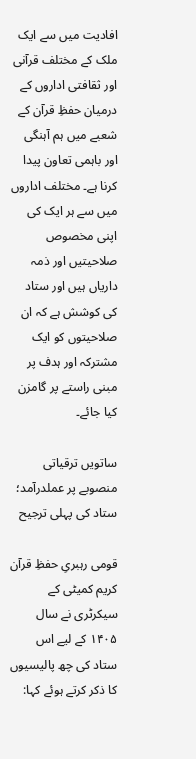افادیت میں سے ایک ملک کے مختلف قرآنی اور ثقافتی اداروں کے درمیان حفظِ قرآن کے شعبے میں ہم آہنگی اور باہمی تعاون پیدا کرنا ہے۔ مختلف اداروں میں سے ہر ایک کی اپنی مخصوص صلاحیتیں اور ذمہ داریاں ہیں اور ستاد کی کوشش ہے کہ ان صلاحیتوں کو ایک مشترکہ اور ہدف پر مبنی راستے پر گامزن کیا جائے۔

ساتویں ترقیاتی منصوبے پر عملدرآمد؛ ستاد کی پہلی ترجیح

قومی رہبریِ حفظِ قرآن کریم کمیٹی کے سیکرٹری نے سال ۱۴۰۵ کے لیے اس ستاد کی چھ پالیسیوں کا ذکر کرتے ہوئے کہا: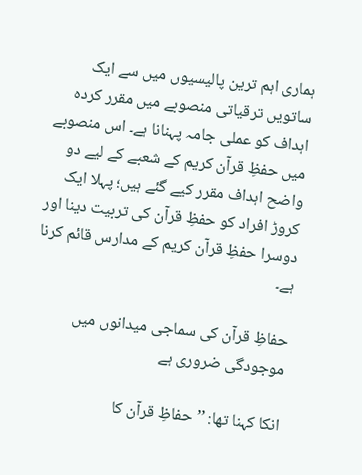ہماری اہم ترین پالیسیوں میں سے ایک ساتویں ترقیاتی منصوبے میں مقرر کردہ اہداف کو عملی جامہ پہنانا ہے۔ اس منصوبے میں حفظِ قرآن کریم کے شعبے کے لیے دو واضح اہداف مقرر کیے گئے ہیں؛ پہلا ایک کروڑ افراد کو حفظِ قرآن کی تربیت دینا اور دوسرا حفظِ قرآن کریم کے مدارس قائم کرنا ہے۔

حفاظِ قرآن کی سماجی میدانوں میں موجودگی ضروری ہے

انکا کہنا تھا: ’’حفاظِ قرآن کا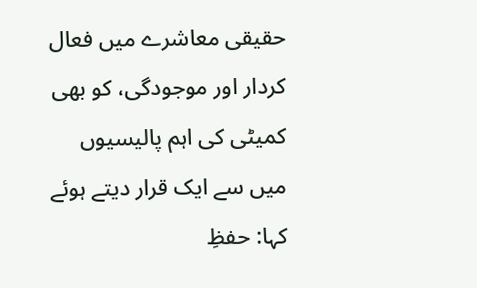حقیقی معاشرے میں فعال کردار اور موجودگی، کو بھی کمیٹی کی اہم پالیسیوں میں سے ایک قرار دیتے ہوئے کہا: حفظِ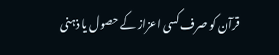قرآن کو صرف کسی اعزاز کے حصول یا ذہنی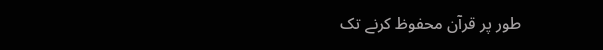طور پر قرآن محفوظ کرنے تک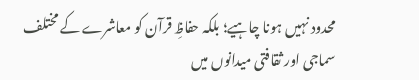محدود نہیں ہونا چاہیے؛ بلکہ حفاظِ قرآن کو معاشرے کے مختلف سماجی اور ثقافتی میدانوں میں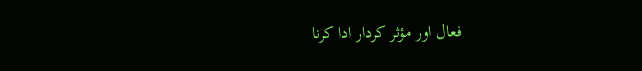فعال اور مؤثر کردار ادا کرنا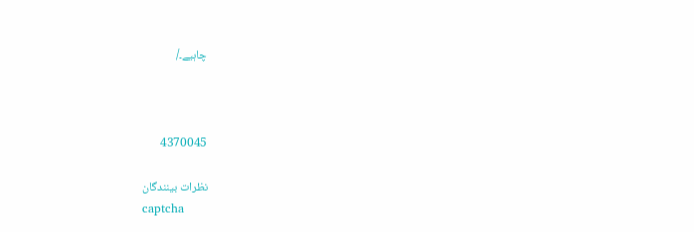چاہیے۔/



4370045

نظرات بینندگان
captcha